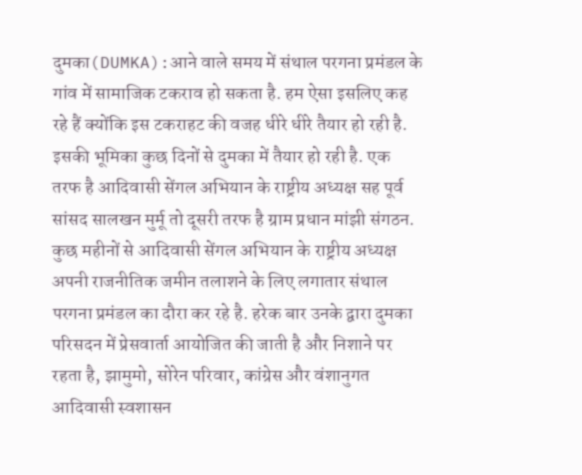दुमका(DUMKA):आने वाले समय में संथाल परगना प्रमंडल के गांव में सामाजिक टकराव हो सकता है. हम ऐसा इसलिए कह रहे हैं क्योंकि इस टकराहट की वजह धीरे धीरे तैयार हो रही है. इसकी भूमिका कुछ दिनों से दुमका में तैयार हो रही है. एक तरफ है आदिवासी सेंगल अभियान के राष्ट्रीय अध्यक्ष सह पूर्व सांसद सालखन मुर्मू तो दूसरी तरफ है ग्राम प्रधान मांझी संगठन.
कुछ महीनों से आदिवासी सेंगल अभियान के राष्ट्रीय अध्यक्ष अपनी राजनीतिक जमीन तलाशने के लिए लगातार संथाल परगना प्रमंडल का दौरा कर रहे है. हरेक बार उनके द्वारा दुमका परिसदन में प्रेसवार्ता आयोजित की जाती है और निशाने पर रहता है, झामुमो, सोरेन परिवार, कांग्रेस और वंशानुगत आदिवासी स्वशासन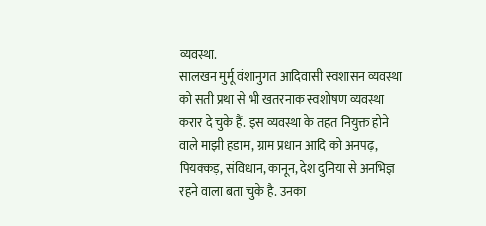व्यवस्था.
सालखन मुर्मू वंशानुगत आदिवासी स्वशासन व्यवस्था को सती प्रथा से भी खतरनाक स्वशोषण व्यवस्था करार दे चुके हैं. इस व्यवस्था के तहत नियुक्त होने वाले माझी हडाम, ग्राम प्रधान आदि को अनपढ़, पियक्कड़, संविधान, कानून, देश दुनिया से अनभिज्ञ रहने वाला बता चुके है. उनका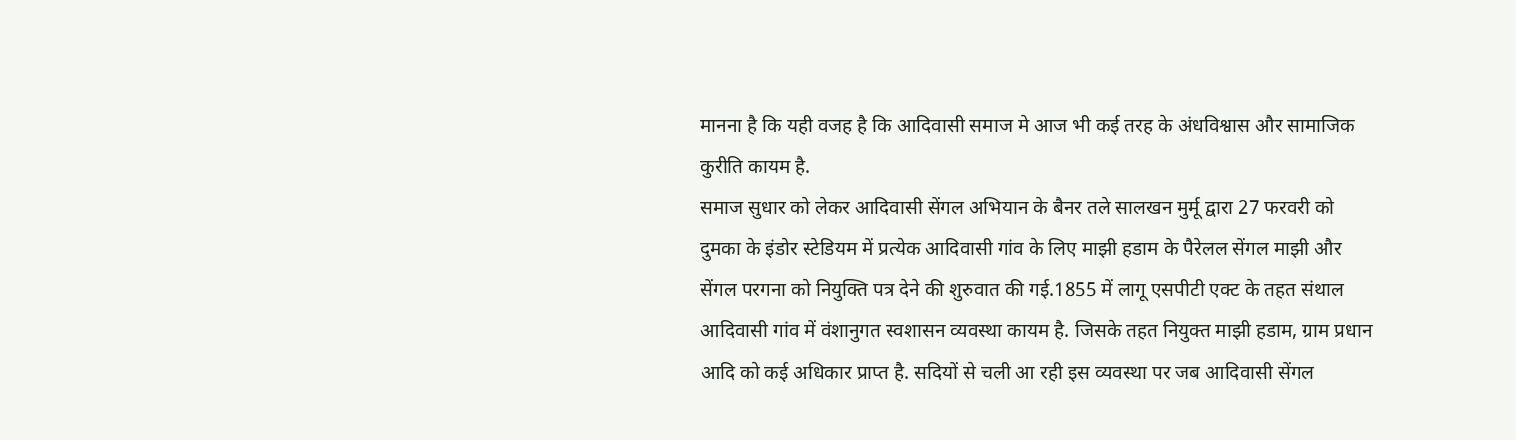मानना है कि यही वजह है कि आदिवासी समाज मे आज भी कई तरह के अंधविश्वास और सामाजिक कुरीति कायम है.
समाज सुधार को लेकर आदिवासी सेंगल अभियान के बैनर तले सालखन मुर्मू द्वारा 27 फरवरी को दुमका के इंडोर स्टेडियम में प्रत्येक आदिवासी गांव के लिए माझी हडाम के पैरेलल सेंगल माझी और सेंगल परगना को नियुक्ति पत्र देने की शुरुवात की गई.1855 में लागू एसपीटी एक्ट के तहत संथाल आदिवासी गांव में वंशानुगत स्वशासन व्यवस्था कायम है. जिसके तहत नियुक्त माझी हडाम, ग्राम प्रधान आदि को कई अधिकार प्राप्त है. सदियों से चली आ रही इस व्यवस्था पर जब आदिवासी सेंगल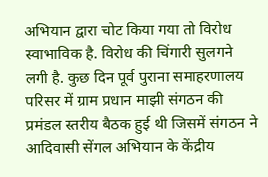अभियान द्वारा चोट किया गया तो विरोध स्वाभाविक है. विरोध की चिंगारी सुलगने लगी है. कुछ दिन पूर्व पुराना समाहरणालय परिसर में ग्राम प्रधान माझी संगठन की प्रमंडल स्तरीय बैठक हुई थी जिसमें संगठन ने आदिवासी सेंगल अभियान के केंद्रीय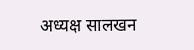अध्यक्ष सालखन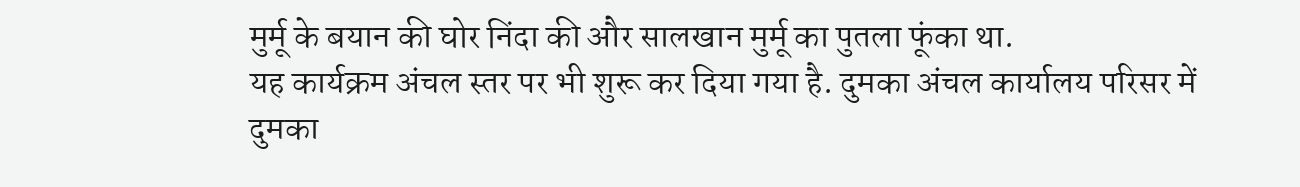मुर्मू के बयान की घोर निंदा की और सालखान मुर्मू का पुतला फूंका था.
यह कार्यक्रम अंचल स्तर पर भी शुरू कर दिया गया है. दुमका अंचल कार्यालय परिसर में दुमका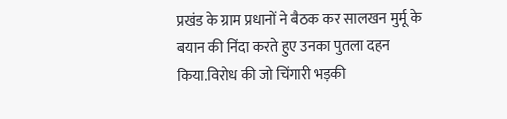प्रखंड के ग्राम प्रधानों ने बैठक कर सालखन मुर्मू के बयान की निंदा करते हुए उनका पुतला दहन किया.विरोध की जो चिंगारी भड़की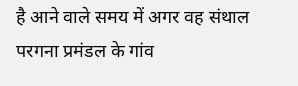है आने वाले समय में अगर वह संथाल परगना प्रमंडल के गांव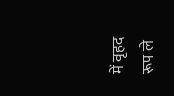में वृहद रूप ले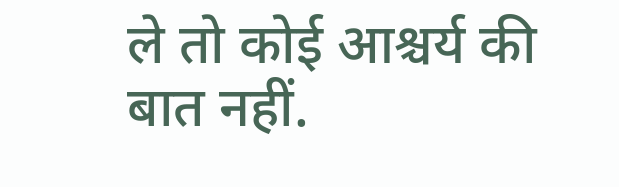ले तो कोई आश्चर्य की बात नहीं.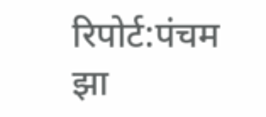रिपोर्ट:पंचम झा